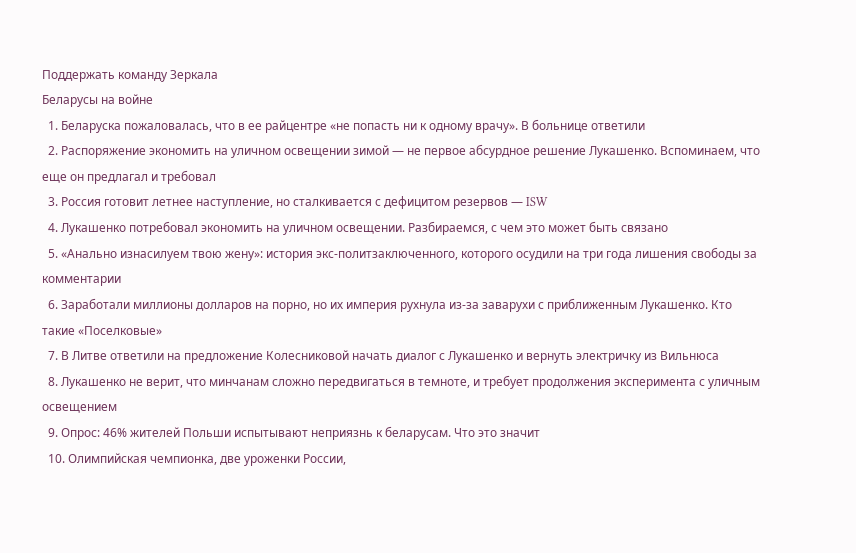Поддержать команду Зеркала
Беларусы на войне
  1. Беларуска пожаловалась, что в ее райцентре «не попасть ни к одному врачу». В больнице ответили
  2. Распоряжение экономить на уличном освещении зимой — не первое абсурдное решение Лукашенко. Вспоминаем, что еще он предлагал и требовал
  3. Россия готовит летнее наступление, но сталкивается с дефицитом резервов — ISW
  4. Лукашенко потребовал экономить на уличном освещении. Разбираемся, с чем это может быть связано
  5. «Анально изнасилуем твою жену»: история экс-политзаключенного, которого осудили на три года лишения свободы за комментарии
  6. Заработали миллионы долларов на порно, но их империя рухнула из-за заварухи с приближенным Лукашенко. Кто такие «Поселковые»
  7. В Литве ответили на предложение Колесниковой начать диалог с Лукашенко и вернуть электричку из Вильнюса
  8. Лукашенко не верит, что минчанам сложно передвигаться в темноте, и требует продолжения эксперимента с уличным освещением
  9. Опрос: 46% жителей Польши испытывают неприязнь к беларусам. Что это значит
  10. Олимпийская чемпионка, две уроженки России,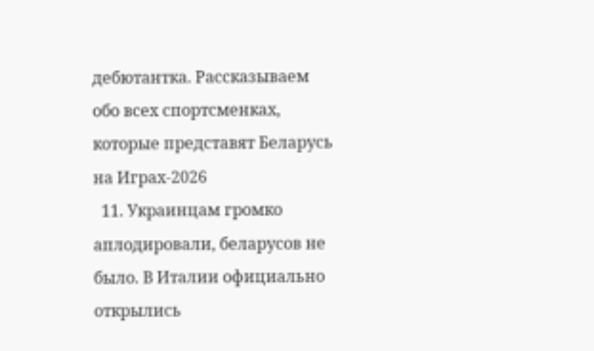дебютантка. Рассказываем обо всех спортсменках, которые представят Беларусь на Играх-2026
  11. Украинцам громко аплодировали, беларусов не было. В Италии официально открылись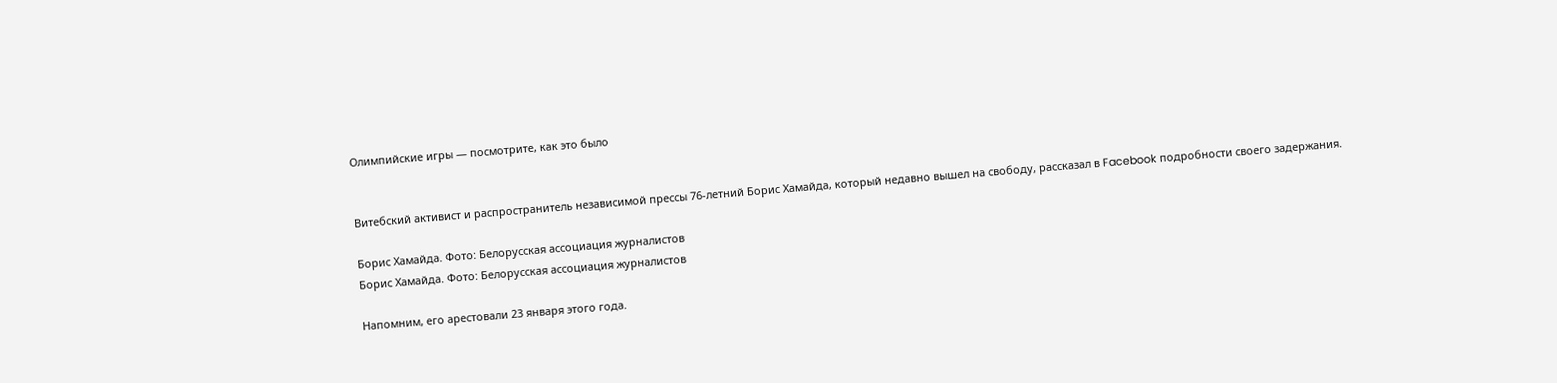Олимпийские игры — посмотрите, как это было


Витебский активист и распространитель независимой прессы 76-летний Борис Хамайда, который недавно вышел на свободу, рассказал в Facebook подробности своего задержания.

Борис Хамайда. Фото: Белорусская ассоциация журналистов
Борис Хамайда. Фото: Белорусская ассоциация журналистов

Напомним, его арестовали 23 января этого года.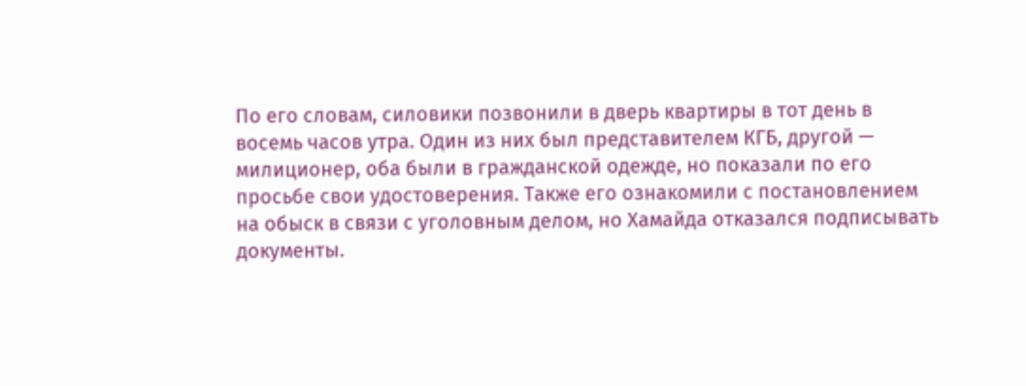По его словам, силовики позвонили в дверь квартиры в тот день в восемь часов утра. Один из них был представителем КГБ, другой — милиционер, оба были в гражданской одежде, но показали по его просьбе свои удостоверения. Также его ознакомили с постановлением на обыск в связи с уголовным делом, но Хамайда отказался подписывать документы.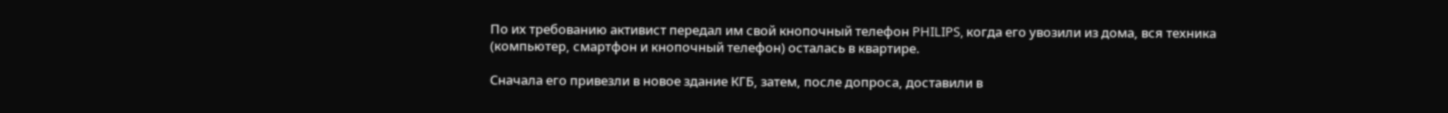По их требованию активист передал им свой кнопочный телефон PHILIPS, когда его увозили из дома, вся техника (компьютер, смартфон и кнопочный телефон) осталась в квартире.

Сначала его привезли в новое здание КГБ, затем, после допроса, доставили в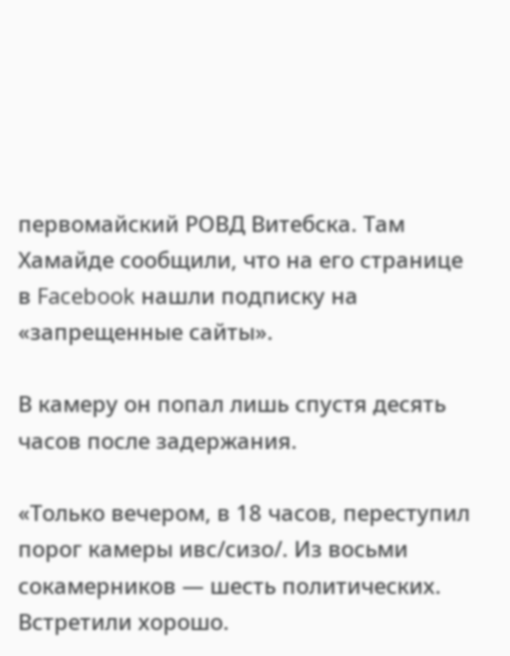первомайский РОВД Витебска. Там Хамайде сообщили, что на его странице в Facebook нашли подписку на «запрещенные сайты».

В камеру он попал лишь спустя десять часов после задержания.

«Только вечером, в 18 часов, переступил порог камеры ивс/сизо/. Из восьми сокамерников — шесть политических. Встретили хорошо.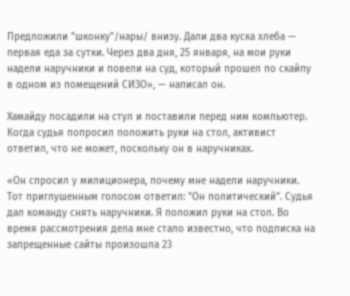Предложили "шконку"/нары/ внизу. Дали два куска хлеба — первая еда за сутки. Через два дня, 25 января, на мои руки надели наручники и повели на суд, который прошел по скайпу в одном из помещений СИЗО», — написал он.

Хамайду посадили на стул и поставили перед ним компьютер. Когда судья попросил положить руки на стол, активист ответил, что не может, поскольку он в наручниках.

«Он спросил у милиционера, почему мне надели наручники. Тот приглушенным голосом ответил: "Он политический". Судья дал команду снять наручники. Я положил руки на стол. Во время рассмотрения дела мне стало известно, что подписка на запрещенные сайты произошла 23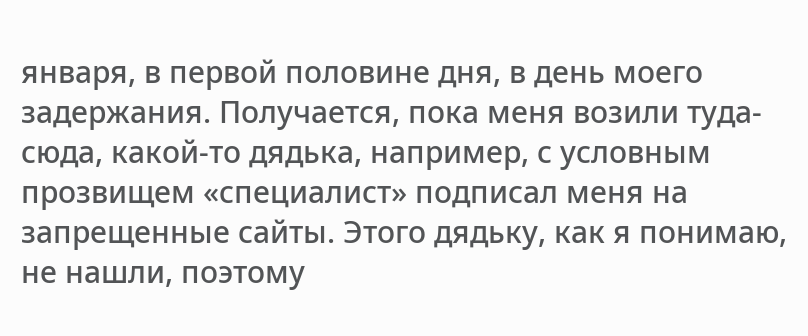января, в первой половине дня, в день моего задержания. Получается, пока меня возили туда-сюда, какой-то дядька, например, с условным прозвищем «специалист» подписал меня на запрещенные сайты. Этого дядьку, как я понимаю, не нашли, поэтому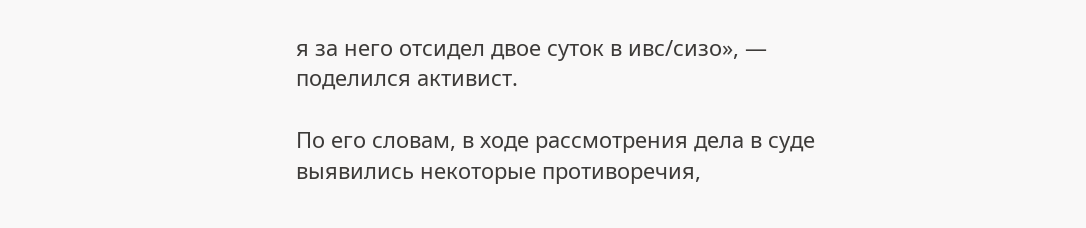я за него отсидел двое суток в ивс/сизо», — поделился активист.

По его словам, в ходе рассмотрения дела в суде выявились некоторые противоречия,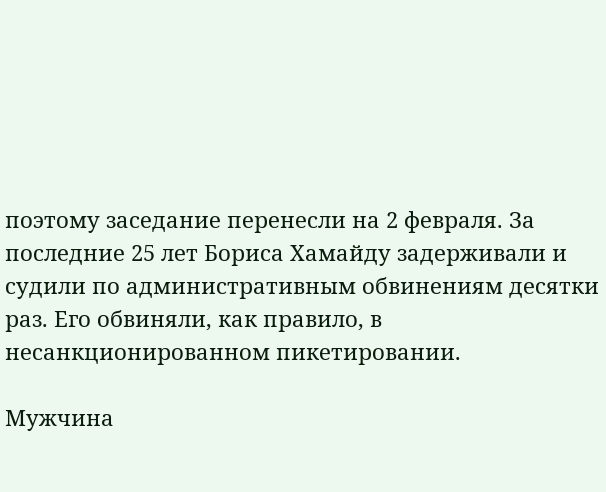поэтому заседание перенесли на 2 февраля. За последние 25 лет Бориса Хамайду задерживали и судили по административным обвинениям десятки раз. Его обвиняли, как правило, в несанкционированном пикетировании.

Мужчина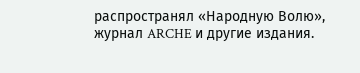распространял «Народную Волю», журнал ARCHE и другие издания.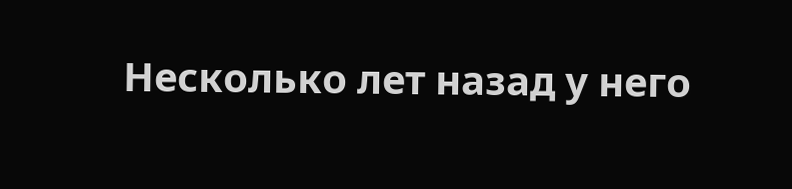Несколько лет назад у него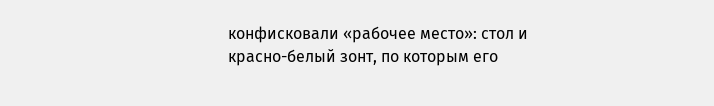конфисковали «рабочее место»: стол и красно-белый зонт, по которым его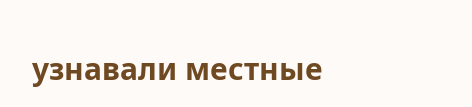узнавали местные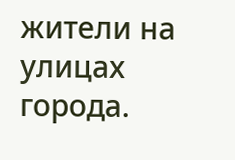жители на улицах города.